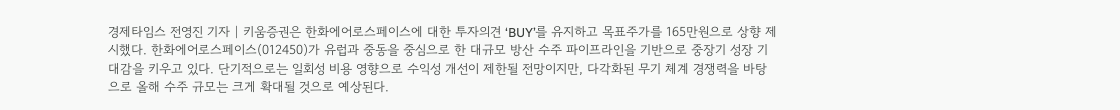경제타임스 전영진 기자 | 키움증권은 한화에어로스페이스에 대한 투자의견 ‘BUY’를 유지하고 목표주가를 165만원으로 상향 제시했다. 한화에어로스페이스(012450)가 유럽과 중동을 중심으로 한 대규모 방산 수주 파이프라인을 기반으로 중장기 성장 기대감을 키우고 있다. 단기적으로는 일회성 비용 영향으로 수익성 개선이 제한될 전망이지만, 다각화된 무기 체계 경쟁력을 바탕으로 올해 수주 규모는 크게 확대될 것으로 예상된다.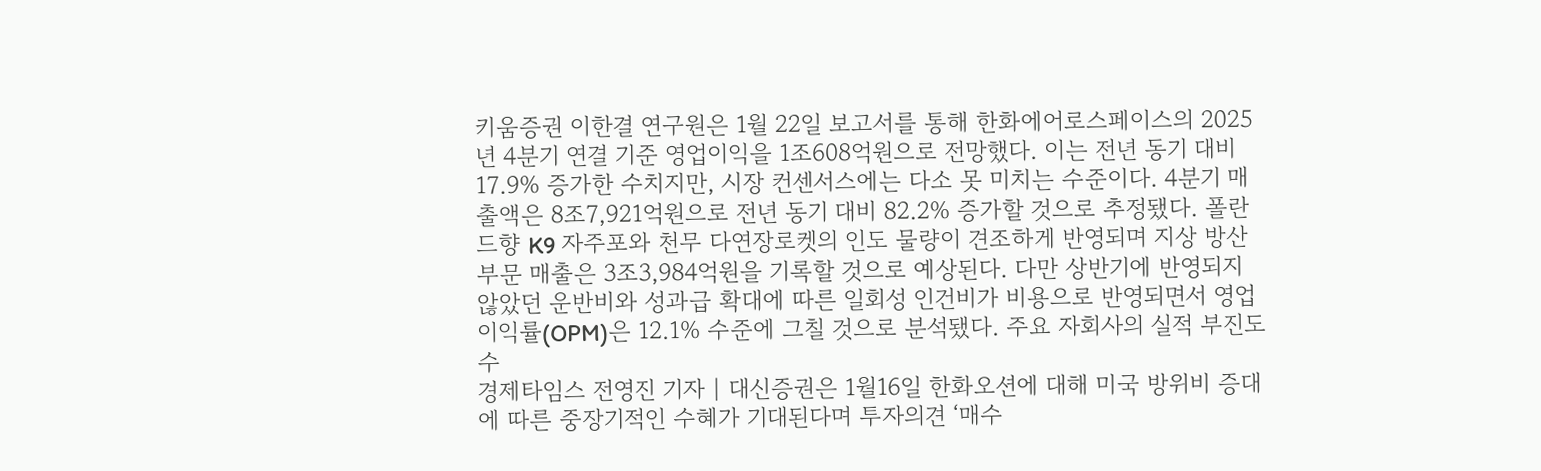키움증권 이한결 연구원은 1월 22일 보고서를 통해 한화에어로스페이스의 2025년 4분기 연결 기준 영업이익을 1조608억원으로 전망했다. 이는 전년 동기 대비 17.9% 증가한 수치지만, 시장 컨센서스에는 다소 못 미치는 수준이다. 4분기 매출액은 8조7,921억원으로 전년 동기 대비 82.2% 증가할 것으로 추정됐다. 폴란드향 K9 자주포와 천무 다연장로켓의 인도 물량이 견조하게 반영되며 지상 방산 부문 매출은 3조3,984억원을 기록할 것으로 예상된다. 다만 상반기에 반영되지 않았던 운반비와 성과급 확대에 따른 일회성 인건비가 비용으로 반영되면서 영업이익률(OPM)은 12.1% 수준에 그칠 것으로 분석됐다. 주요 자회사의 실적 부진도 수
경제타임스 전영진 기자 | 대신증권은 1월16일 한화오션에 대해 미국 방위비 증대에 따른 중장기적인 수혜가 기대된다며 투자의견 ‘매수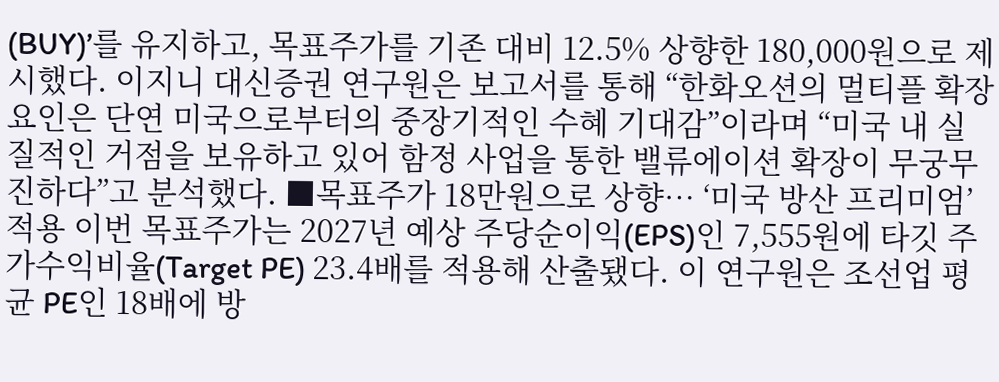(BUY)’를 유지하고, 목표주가를 기존 대비 12.5% 상향한 180,000원으로 제시했다. 이지니 대신증권 연구원은 보고서를 통해 “한화오션의 멀티플 확장 요인은 단연 미국으로부터의 중장기적인 수혜 기대감”이라며 “미국 내 실질적인 거점을 보유하고 있어 함정 사업을 통한 밸류에이션 확장이 무궁무진하다”고 분석했다. ■목표주가 18만원으로 상향… ‘미국 방산 프리미엄’ 적용 이번 목표주가는 2027년 예상 주당순이익(EPS)인 7,555원에 타깃 주가수익비율(Target PE) 23.4배를 적용해 산출됐다. 이 연구원은 조선업 평균 PE인 18배에 방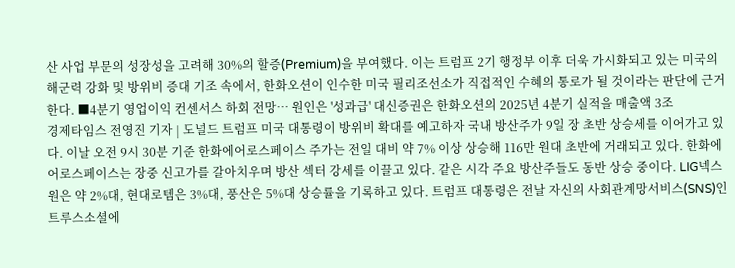산 사업 부문의 성장성을 고려해 30%의 할증(Premium)을 부여했다. 이는 트럼프 2기 행정부 이후 더욱 가시화되고 있는 미국의 해군력 강화 및 방위비 증대 기조 속에서, 한화오션이 인수한 미국 필리조선소가 직접적인 수혜의 통로가 될 것이라는 판단에 근거한다. ■4분기 영업이익 컨센서스 하회 전망… 원인은 '성과급' 대신증권은 한화오션의 2025년 4분기 실적을 매출액 3조
경제타임스 전영진 기자 | 도널드 트럼프 미국 대통령이 방위비 확대를 예고하자 국내 방산주가 9일 장 초반 상승세를 이어가고 있다. 이날 오전 9시 30분 기준 한화에어로스페이스 주가는 전일 대비 약 7% 이상 상승해 116만 원대 초반에 거래되고 있다. 한화에어로스페이스는 장중 신고가를 갈아치우며 방산 섹터 강세를 이끌고 있다. 같은 시각 주요 방산주들도 동반 상승 중이다. LIG넥스원은 약 2%대, 현대로템은 3%대, 풍산은 5%대 상승률을 기록하고 있다. 트럼프 대통령은 전날 자신의 사회관계망서비스(SNS)인 트루스소셜에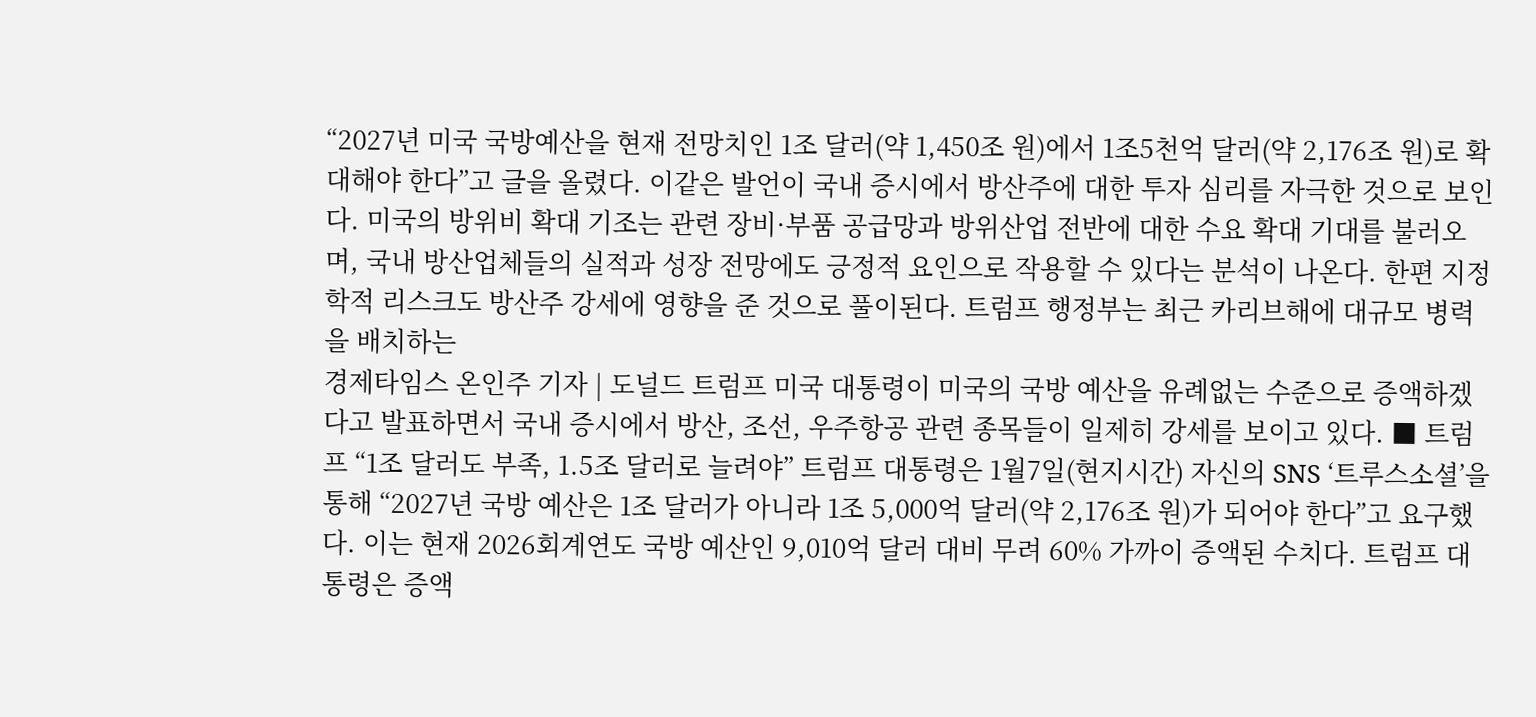“2027년 미국 국방예산을 현재 전망치인 1조 달러(약 1,450조 원)에서 1조5천억 달러(약 2,176조 원)로 확대해야 한다”고 글을 올렸다. 이같은 발언이 국내 증시에서 방산주에 대한 투자 심리를 자극한 것으로 보인다. 미국의 방위비 확대 기조는 관련 장비·부품 공급망과 방위산업 전반에 대한 수요 확대 기대를 불러오며, 국내 방산업체들의 실적과 성장 전망에도 긍정적 요인으로 작용할 수 있다는 분석이 나온다. 한편 지정학적 리스크도 방산주 강세에 영향을 준 것으로 풀이된다. 트럼프 행정부는 최근 카리브해에 대규모 병력을 배치하는
경제타임스 온인주 기자 | 도널드 트럼프 미국 대통령이 미국의 국방 예산을 유례없는 수준으로 증액하겠다고 발표하면서 국내 증시에서 방산, 조선, 우주항공 관련 종목들이 일제히 강세를 보이고 있다. ■ 트럼프 “1조 달러도 부족, 1.5조 달러로 늘려야” 트럼프 대통령은 1월7일(현지시간) 자신의 SNS ‘트루스소셜’을 통해 “2027년 국방 예산은 1조 달러가 아니라 1조 5,000억 달러(약 2,176조 원)가 되어야 한다”고 요구했다. 이는 현재 2026회계연도 국방 예산인 9,010억 달러 대비 무려 60% 가까이 증액된 수치다. 트럼프 대통령은 증액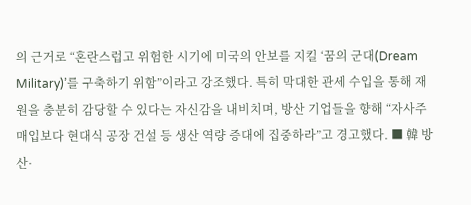의 근거로 “혼란스럽고 위험한 시기에 미국의 안보를 지킬 ‘꿈의 군대(Dream Military)’를 구축하기 위함”이라고 강조했다. 특히 막대한 관세 수입을 통해 재원을 충분히 감당할 수 있다는 자신감을 내비치며, 방산 기업들을 향해 “자사주 매입보다 현대식 공장 건설 등 생산 역량 증대에 집중하라”고 경고했다. ■ 韓 방산·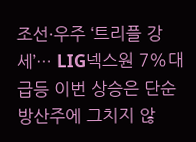조선·우주 ‘트리플 강세’… LIG넥스원 7%대 급등 이번 상승은 단순 방산주에 그치지 않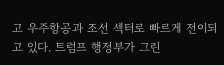고 우주항공과 조선 섹터로 빠르게 전이되고 있다. 트럼프 행정부가 그린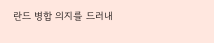란드 병합 의지를 드러내